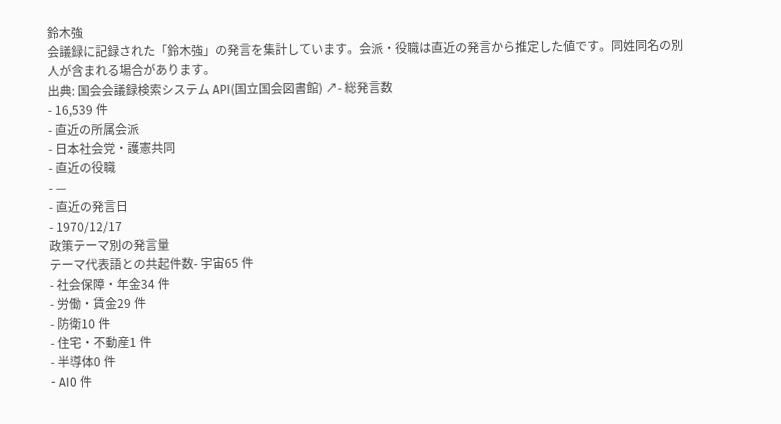鈴木強
会議録に記録された「鈴木強」の発言を集計しています。会派・役職は直近の発言から推定した値です。同姓同名の別人が含まれる場合があります。
出典: 国会会議録検索システム API(国立国会図書館) ↗- 総発言数
- 16,539 件
- 直近の所属会派
- 日本社会党・護憲共同
- 直近の役職
- —
- 直近の発言日
- 1970/12/17
政策テーマ別の発言量
テーマ代表語との共起件数- 宇宙65 件
- 社会保障・年金34 件
- 労働・賃金29 件
- 防衛10 件
- 住宅・不動産1 件
- 半導体0 件
- AI0 件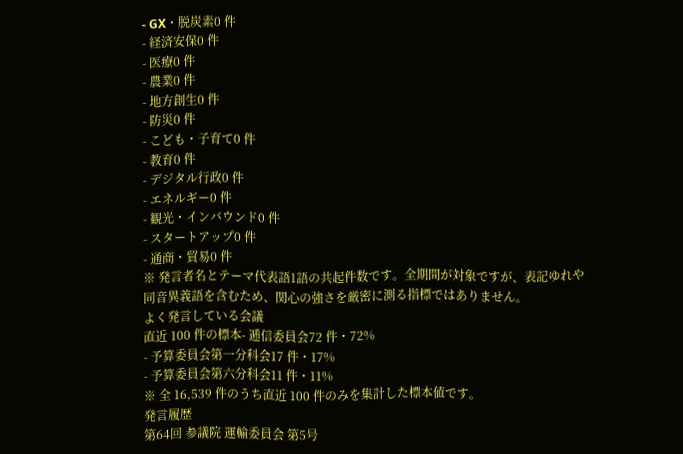- GX・脱炭素0 件
- 経済安保0 件
- 医療0 件
- 農業0 件
- 地方創生0 件
- 防災0 件
- こども・子育て0 件
- 教育0 件
- デジタル行政0 件
- エネルギー0 件
- 観光・インバウンド0 件
- スタートアップ0 件
- 通商・貿易0 件
※ 発言者名とテーマ代表語1語の共起件数です。全期間が対象ですが、表記ゆれや 同音異義語を含むため、関心の強さを厳密に測る指標ではありません。
よく発言している会議
直近 100 件の標本- 逓信委員会72 件・72%
- 予算委員会第一分科会17 件・17%
- 予算委員会第六分科会11 件・11%
※ 全 16,539 件のうち直近 100 件のみを集計した標本値です。
発言履歴
第64回 参議院 運輸委員会 第5号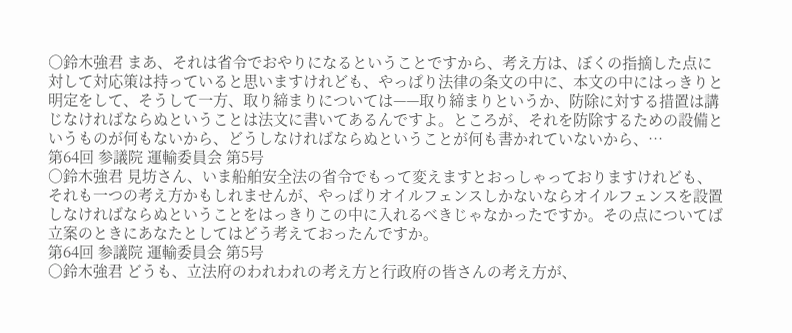○鈴木強君 まあ、それは省令でおやりになるということですから、考え方は、ぼくの指摘した点に対して対応策は持っていると思いますけれども、やっぱり法律の条文の中に、本文の中にはっきりと明定をして、そうして一方、取り締まりについては——取り締まりというか、防除に対する措置は講じなければならぬということは法文に書いてあるんですよ。ところが、それを防除するための設備というものが何もないから、どうしなければならぬということが何も書かれていないから、…
第64回 参議院 運輸委員会 第5号
○鈴木強君 見坊さん、いま船舶安全法の省令でもって変えますとおっしゃっておりますけれども、それも一つの考え方かもしれませんが、やっぱりオイルフェンスしかないならオイルフェンスを設置しなければならぬということをはっきりこの中に入れるべきじゃなかったですか。その点についてば立案のときにあなたとしてはどう考えておったんですか。
第64回 参議院 運輸委員会 第5号
○鈴木強君 どうも、立法府のわれわれの考え方と行政府の皆さんの考え方が、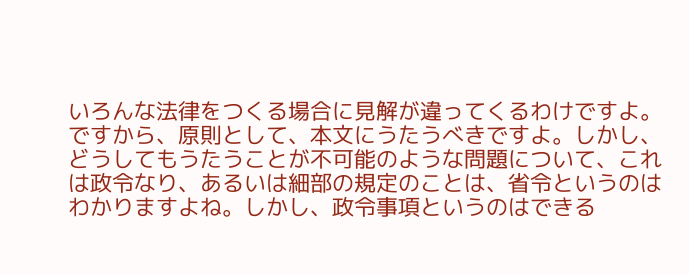いろんな法律をつくる場合に見解が違ってくるわけですよ。ですから、原則として、本文にうたうべきですよ。しかし、どうしてもうたうことが不可能のような問題について、これは政令なり、あるいは細部の規定のことは、省令というのはわかりますよね。しかし、政令事項というのはできる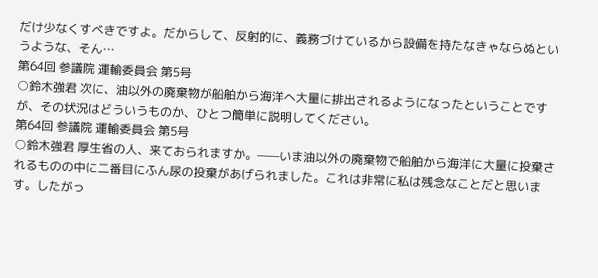だけ少なくすべきですよ。だからして、反射的に、義務づけているから設備を持たなきゃならぬというような、そん…
第64回 参議院 運輸委員会 第5号
○鈴木強君 次に、油以外の廃棄物が船舶から海洋へ大量に排出されるようになったということですが、その状況はどういうものか、ひとつ簡単に説明してください。
第64回 参議院 運輸委員会 第5号
○鈴木強君 厚生省の人、来ておられますか。——いま油以外の廃棄物で船舶から海洋に大量に投棄されるものの中に二番目にふん尿の投棄があげられました。これは非常に私は残念なことだと思います。したがっ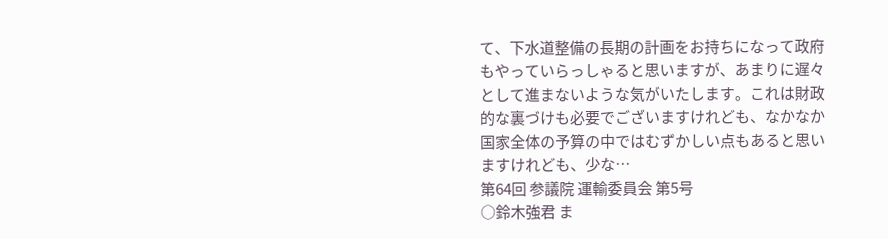て、下水道整備の長期の計画をお持ちになって政府もやっていらっしゃると思いますが、あまりに遅々として進まないような気がいたします。これは財政的な裏づけも必要でございますけれども、なかなか国家全体の予算の中ではむずかしい点もあると思いますけれども、少な…
第64回 参議院 運輸委員会 第5号
○鈴木強君 ま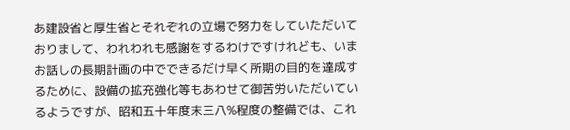あ建設省と厚生省とそれぞれの立場で努力をしていただいておりまして、われわれも感謝をするわけですけれども、いまお話しの長期計画の中でできるだけ早く所期の目的を達成するために、設備の拡充強化等もあわせて御苦労いただいているようですが、昭和五十年度末三八%程度の整備では、これ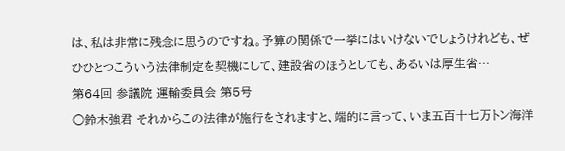は、私は非常に残念に思うのですね。予算の関係で一挙にはいけないでしょうけれども、ぜひひとつこういう法律制定を契機にして、建設省のほうとしても、あるいは厚生省…
第64回 参議院 運輸委員会 第5号
○鈴木強君 それからこの法律が施行をされますと、端的に言って、いま五百十七万トン海洋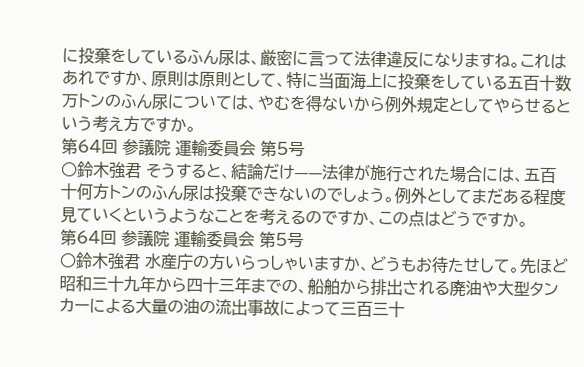に投棄をしているふん尿は、厳密に言って法律違反になりますね。これはあれですか、原則は原則として、特に当面海上に投棄をしている五百十数万トンのふん尿については、やむを得ないから例外規定としてやらせるという考え方ですか。
第64回 参議院 運輸委員会 第5号
○鈴木強君 そうすると、結論だけ——法律が施行された場合には、五百十何方トンのふん尿は投棄できないのでしょう。例外としてまだある程度見ていくというようなことを考えるのですか、この点はどうですか。
第64回 参議院 運輸委員会 第5号
○鈴木強君 水産庁の方いらっしゃいますか、どうもお待たせして。先ほど昭和三十九年から四十三年までの、船舶から排出される廃油や大型タンカーによる大量の油の流出事故によって三百三十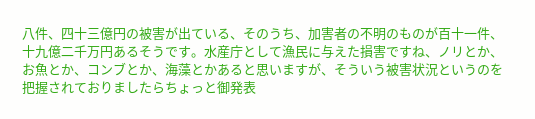八件、四十三億円の被害が出ている、そのうち、加害者の不明のものが百十一件、十九億二千万円あるそうです。水産庁として漁民に与えた損害ですね、ノリとか、お魚とか、コンブとか、海藻とかあると思いますが、そういう被害状況というのを把握されておりましたらちょっと御発表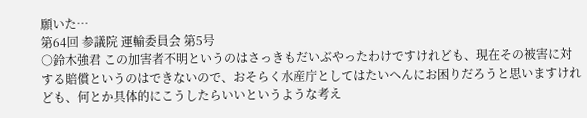願いた…
第64回 参議院 運輸委員会 第5号
○鈴木強君 この加害者不明というのはさっきもだいぶやったわけですけれども、現在その被害に対する賠償というのはできないので、おそらく水産庁としてはたいへんにお困りだろうと思いますけれども、何とか具体的にこうしたらいいというような考え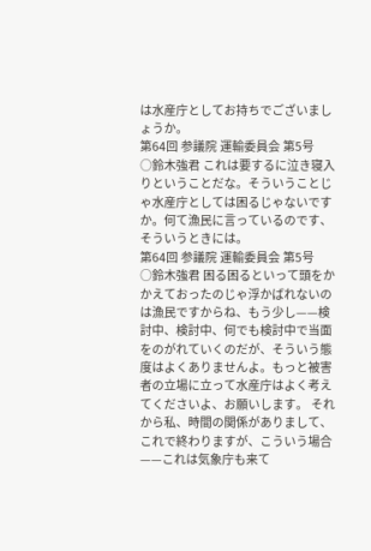は水産庁としてお持ちでございましょうか。
第64回 参議院 運輸委員会 第5号
○鈴木強君 これは要するに泣き寝入りということだな。そういうことじゃ水産庁としては困るじゃないですか。何て漁民に言っているのです、そういうときには。
第64回 参議院 運輸委員会 第5号
○鈴木強君 困る困るといって頭をかかえておったのじゃ浮かばれないのは漁民ですからね、もう少し——検討中、検討中、何でも検討中で当面をのがれていくのだが、そういう態度はよくありませんよ。もっと被害者の立場に立って水産庁はよく考えてくださいよ、お願いします。 それから私、時間の関係がありまして、これで終わりますが、こういう場合——これは気象庁も来て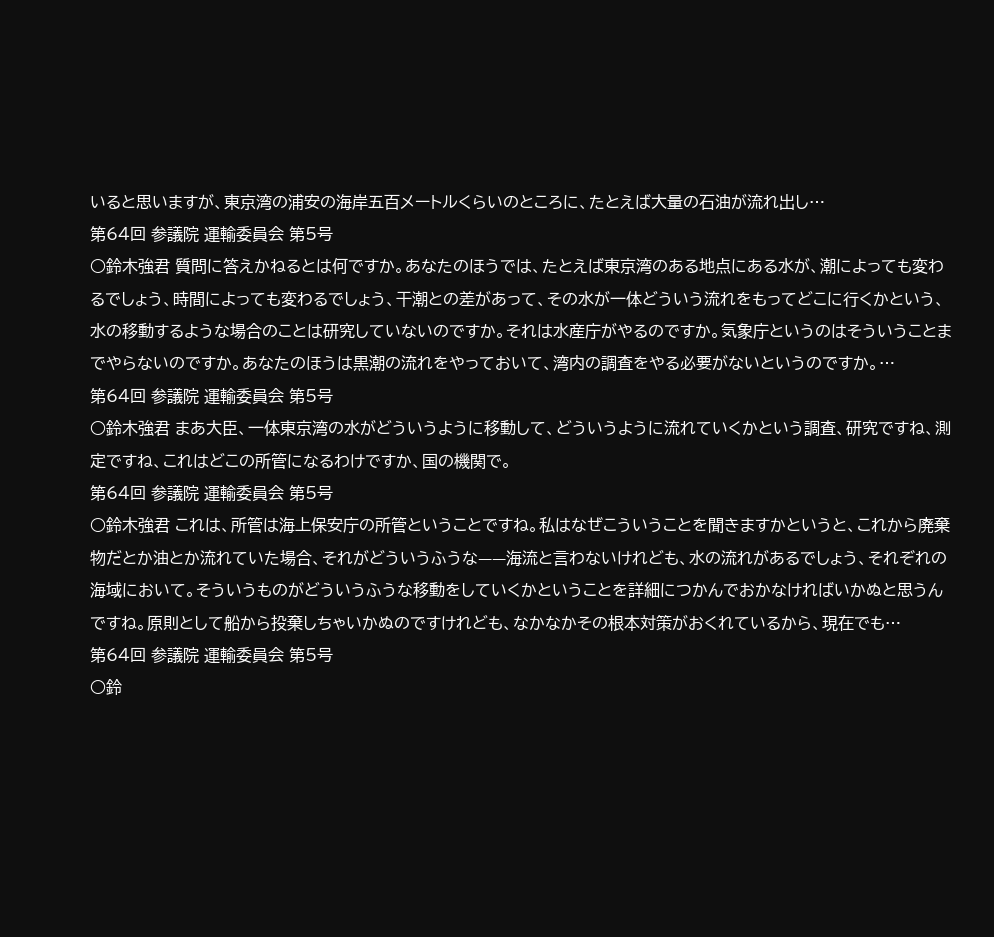いると思いますが、東京湾の浦安の海岸五百メートルくらいのところに、たとえば大量の石油が流れ出し…
第64回 参議院 運輸委員会 第5号
○鈴木強君 質問に答えかねるとは何ですか。あなたのほうでは、たとえば東京湾のある地点にある水が、潮によっても変わるでしょう、時間によっても変わるでしょう、干潮との差があって、その水が一体どういう流れをもってどこに行くかという、水の移動するような場合のことは研究していないのですか。それは水産庁がやるのですか。気象庁というのはそういうことまでやらないのですか。あなたのほうは黒潮の流れをやっておいて、湾内の調査をやる必要がないというのですか。…
第64回 参議院 運輸委員会 第5号
○鈴木強君 まあ大臣、一体東京湾の水がどういうように移動して、どういうように流れていくかという調査、研究ですね、測定ですね、これはどこの所管になるわけですか、国の機関で。
第64回 参議院 運輸委員会 第5号
○鈴木強君 これは、所管は海上保安庁の所管ということですね。私はなぜこういうことを聞きますかというと、これから廃棄物だとか油とか流れていた場合、それがどういうふうな——海流と言わないけれども、水の流れがあるでしょう、それぞれの海域において。そういうものがどういうふうな移動をしていくかということを詳細につかんでおかなければいかぬと思うんですね。原則として船から投棄しちゃいかぬのですけれども、なかなかその根本対策がおくれているから、現在でも…
第64回 参議院 運輸委員会 第5号
○鈴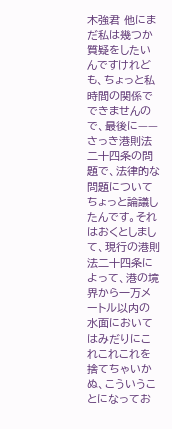木強君 他にまだ私は幾つか質疑をしたいんですけれども、ちょっと私時間の関係でできませんので、最後に——さっき港則法二十四条の問題で、法律的な問題についてちょっと論議したんです。それはおくとしまして、現行の港則法二十四条によって、港の境界から一万メートル以内の水面においてはみだりにこれこれこれを捨てちゃいかぬ、こういうことになってお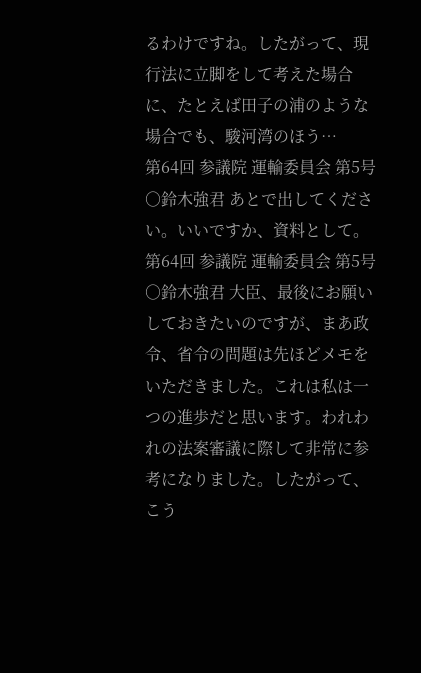るわけですね。したがって、現行法に立脚をして考えた場合に、たとえば田子の浦のような場合でも、駿河湾のほう…
第64回 参議院 運輸委員会 第5号
○鈴木強君 あとで出してください。いいですか、資料として。
第64回 参議院 運輸委員会 第5号
○鈴木強君 大臣、最後にお願いしておきたいのですが、まあ政令、省令の問題は先ほどメモをいただきました。これは私は一つの進歩だと思います。われわれの法案審議に際して非常に参考になりました。したがって、こう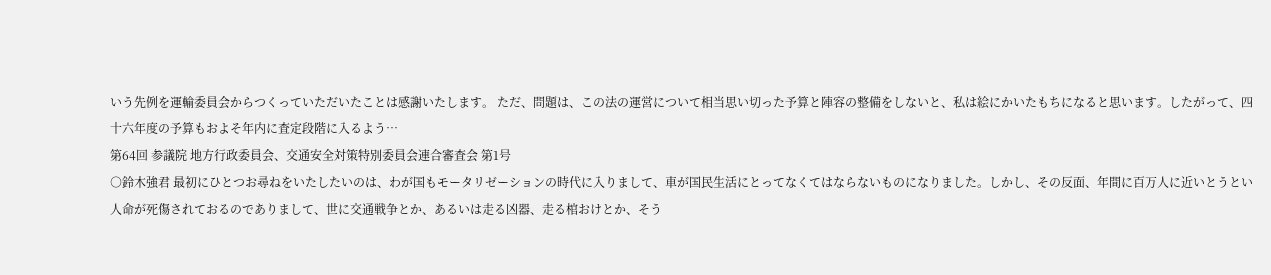いう先例を運輸委員会からつくっていただいたことは感謝いたします。 ただ、問題は、この法の運営について相当思い切った予算と陣容の整備をしないと、私は絵にかいたもちになると思います。したがって、四十六年度の予算もおよそ年内に査定段階に入るよう…
第64回 参議院 地方行政委員会、交通安全対策特別委員会連合審査会 第1号
○鈴木強君 最初にひとつお尋ねをいたしたいのは、わが国もモータリゼーションの時代に入りまして、車が国民生活にとってなくてはならないものになりました。しかし、その反面、年間に百万人に近いとうとい人命が死傷されておるのでありまして、世に交通戦争とか、あるいは走る凶器、走る棺おけとか、そう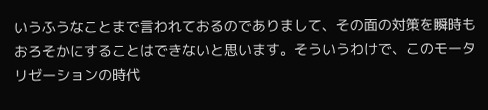いうふうなことまで言われておるのでありまして、その面の対策を瞬時もおろそかにすることはできないと思います。そういうわけで、このモータリゼーションの時代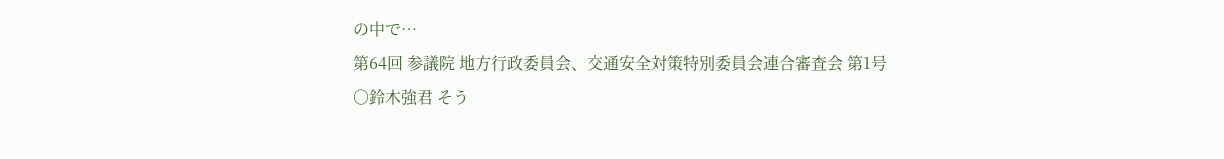の中で…
第64回 参議院 地方行政委員会、交通安全対策特別委員会連合審査会 第1号
○鈴木強君 そう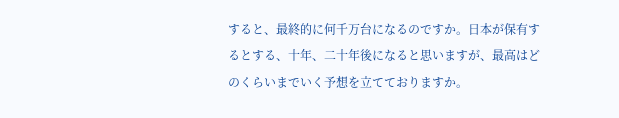すると、最終的に何千万台になるのですか。日本が保有するとする、十年、二十年後になると思いますが、最高はどのくらいまでいく予想を立てておりますか。